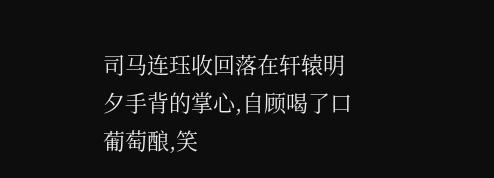司马连珏收回落在轩辕明夕手背的掌心,自顾喝了口葡萄酿,笑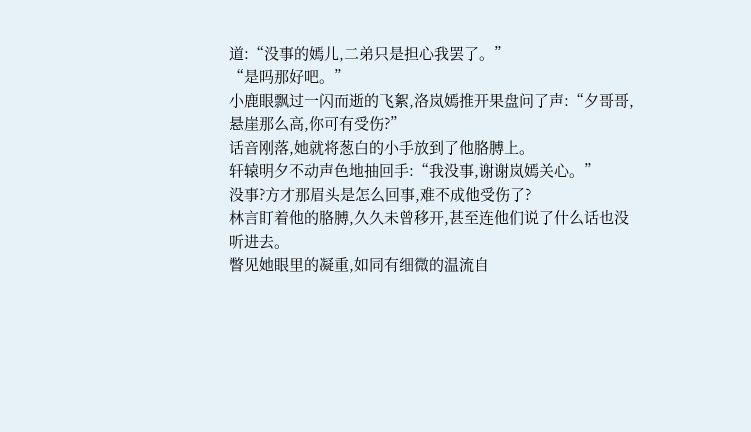道:“没事的嫣儿,二弟只是担心我罢了。”
“是吗那好吧。”
小鹿眼飘过一闪而逝的飞絮,洛岚嫣推开果盘问了声:“夕哥哥,悬崖那么高,你可有受伤?”
话音刚落,她就将葱白的小手放到了他胳膊上。
轩辕明夕不动声色地抽回手:“我没事,谢谢岚嫣关心。”
没事?方才那眉头是怎么回事,难不成他受伤了?
林言盯着他的胳膊,久久未曾移开,甚至连他们说了什么话也没听进去。
瞥见她眼里的凝重,如同有细微的温流自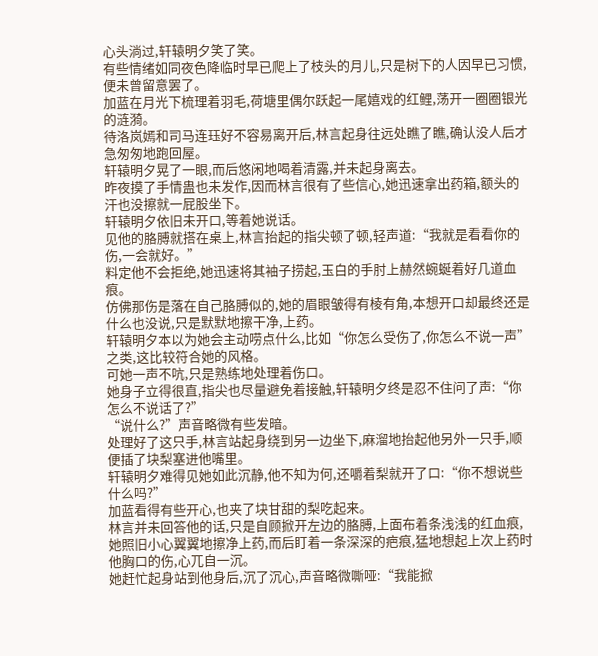心头淌过,轩辕明夕笑了笑。
有些情绪如同夜色降临时早已爬上了枝头的月儿,只是树下的人因早已习惯,便未曾留意罢了。
加蓝在月光下梳理着羽毛,荷塘里偶尔跃起一尾嬉戏的红鲤,荡开一圈圈银光的涟漪。
待洛岚嫣和司马连珏好不容易离开后,林言起身往远处瞧了瞧,确认没人后才急匆匆地跑回屋。
轩辕明夕晃了一眼,而后悠闲地喝着清露,并未起身离去。
昨夜摸了手情蛊也未发作,因而林言很有了些信心,她迅速拿出药箱,额头的汗也没擦就一屁股坐下。
轩辕明夕依旧未开口,等着她说话。
见他的胳膊就搭在桌上,林言抬起的指尖顿了顿,轻声道:“我就是看看你的伤,一会就好。”
料定他不会拒绝,她迅速将其袖子捞起,玉白的手肘上赫然蜿蜒着好几道血痕。
仿佛那伤是落在自己胳膊似的,她的眉眼皱得有棱有角,本想开口却最终还是什么也没说,只是默默地擦干净,上药。
轩辕明夕本以为她会主动唠点什么,比如“你怎么受伤了,你怎么不说一声”之类,这比较符合她的风格。
可她一声不吭,只是熟练地处理着伤口。
她身子立得很直,指尖也尽量避免着接触,轩辕明夕终是忍不住问了声:“你怎么不说话了?”
“说什么?”声音略微有些发暗。
处理好了这只手,林言站起身绕到另一边坐下,麻溜地抬起他另外一只手,顺便插了块梨塞进他嘴里。
轩辕明夕难得见她如此沉静,他不知为何,还嚼着梨就开了口:“你不想说些什么吗?”
加蓝看得有些开心,也夹了块甘甜的梨吃起来。
林言并未回答他的话,只是自顾掀开左边的胳膊,上面布着条浅浅的红血痕,她照旧小心翼翼地擦净上药,而后盯着一条深深的疤痕,猛地想起上次上药时他胸口的伤,心兀自一沉。
她赶忙起身站到他身后,沉了沉心,声音略微嘶哑:“我能掀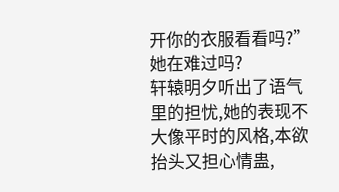开你的衣服看看吗?”
她在难过吗?
轩辕明夕听出了语气里的担忧,她的表现不大像平时的风格,本欲抬头又担心情蛊,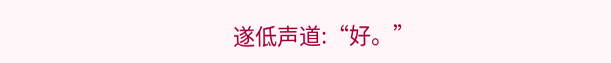遂低声道:“好。”